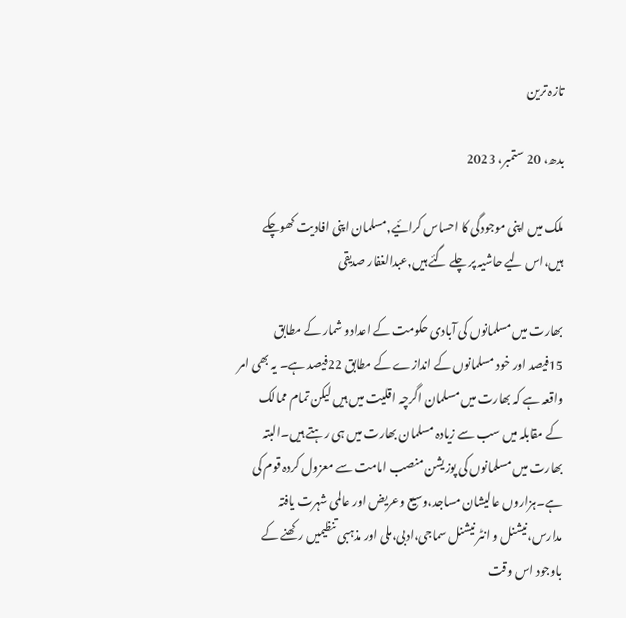تازہ ترین

بدھ، 20 ستمبر، 2023

ملک میں اپنی موجودگی کا احساس کرائیے,مسلمان اپنی افادیت کھوچکے ہیں،اس لیے حاشیہ پر چلے گئے ہیں,عبدالغفار صدیقی

بھارت میں مسلمانوں کی آبادی حکومت کے اعدادو شمار کے مطابق 15فیصد اور خود مسلمانوں کے اندازے کے مطابق 22فیصد ہے۔ یہ بھی امر واقعہ ہے کہ بھارت میں مسلمان اگرچہ اقلیت میں ہیں لیکن تمام ممالک کے مقابلہ میں سب سے زیادہ مسلمان بھارت میں ہی رہتے ہیں۔البتہ بھارت میں مسلمانوں کی پوزیشن منصب امامت سے معزول کردہ قوم کی ہے۔ہزاروں عالیشان مساجد،وسیع وعریض اور عالمی شہرت یافتہ مدارس،نیشنل و انٹر نیشنل سماجی،ادبی،ملی اور مذہبی تنظیمیں رکھنے کے باوجود اس وقت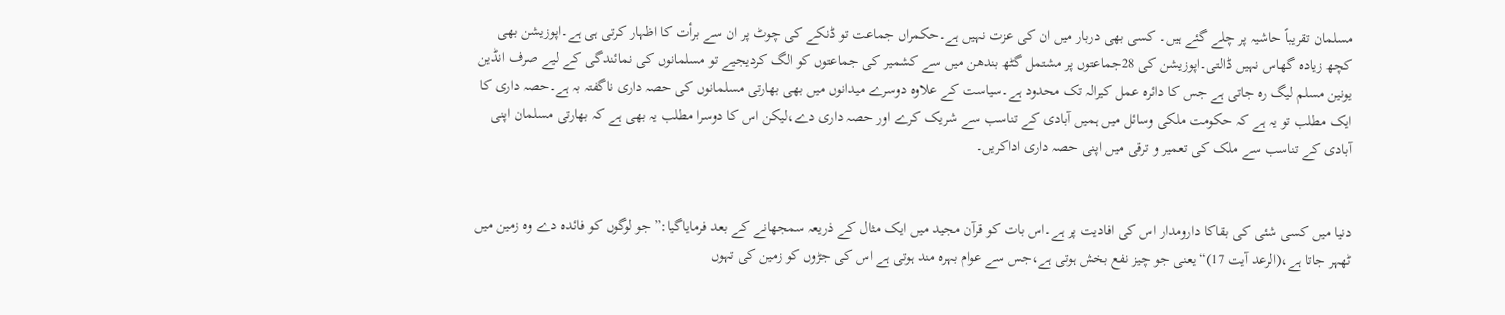مسلمان تقریباً حاشیہ پر چلے گئے ہیں۔ کسی بھی دربار میں ان کی عزت نہیں ہے۔حکمراں جماعت تو ڈنکے کی چوٹ پر ان سے برأت کا اظہار کرتی ہی ہے۔اپوزیشن بھی کچھ زیادہ گھاس نہیں ڈالتی۔اپوزیشن کی 28جماعتوں پر مشتمل گٹھ بندھن میں سے کشمیر کی جماعتوں کو الگ کردیجیے تو مسلمانوں کی نمائندگی کے لیے صرف انڈین یونین مسلم لیگ رہ جاتی ہے جس کا دائرہ عمل کیرالہ تک محدود ہے۔سیاست کے علاوہ دوسرے میدانوں میں بھی بھارتی مسلمانوں کی حصہ داری ناگفتہ بہ ہے۔حصہ داری کا ایک مطلب تو یہ ہے کہ حکومت ملکی وسائل میں ہمیں آبادی کے تناسب سے شریک کرے اور حصہ داری دے،لیکن اس کا دوسرا مطلب یہ بھی ہے کہ بھارتی مسلمان اپنی آبادی کے تناسب سے ملک کی تعمیر و ترقی میں اپنی حصہ داری اداکریں۔


دنیا میں کسی شئی کی بقاکا دارومدار اس کی افادیت پر ہے۔اس بات کو قرآن مجید میں ایک مثال کے ذریعہ سمجھانے کے بعد فرمایاگیا:”جو لوگوں کو فائدہ دے وہ زمین میں ٹھہر جاتا ہے،(الرعد آیت 17)“یعنی جو چیز نفع بخش ہوتی ہے،جس سے عوام بہرہ مند ہوتی ہے اس کی جڑوں کو زمین کی تہوں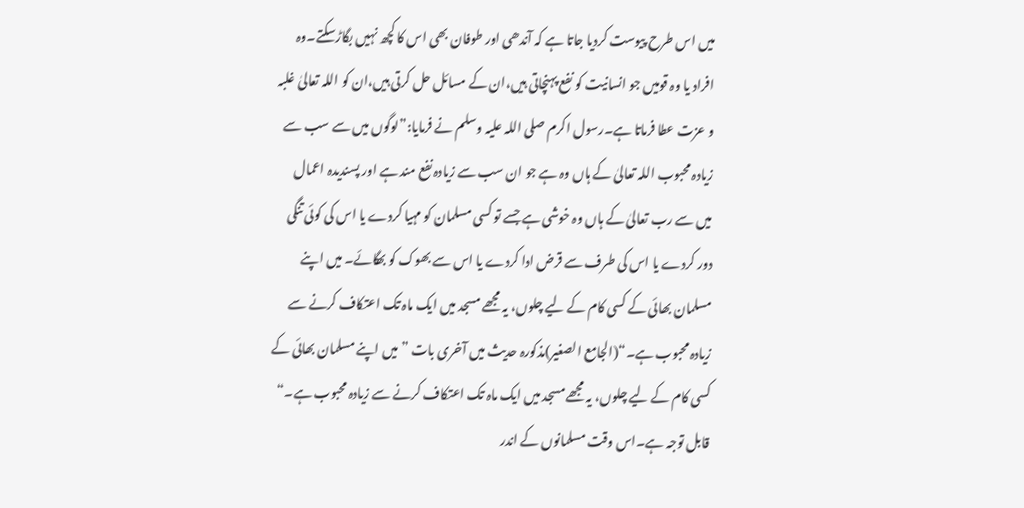میں اس طرح پیوست کردیا جاتا ہے کہ آندھی اور طوفان بھی اس کا کچھ نہیں بگاڑسکتے۔وہ افراد یا وہ قومیں جو انسانیت کو نفع پہنچاتی ہیں،ان کے مسائل حل کرتی ہیں،ان کو اللہ تعالیٰ غلبہ و عزت عطا فرماتا ہے۔رسول اکرم صلی اللہ علیہ وسلم نے فرمایا:”لوگوں میں سے سب سے زیادہ محبوب اللہ تعالیٰ کے ہاں وہ ہے جو ان سب سے زیادہ نفع مند ہے اور پسندیدہ اعمال میں سے رب تعالیٰ کے ہاں وہ خوشی ہے جسے تو کسی مسلمان کو مہیا کردے یا اس کی کوئی تنگی دور کردے یا اس کی طرف سے قرض ادا کردے یا اس سے بھوک کو بھگائے۔ میں اپنے مسلمان بھائی کے کسی کام کے لیے چلوں، یہ مجھے مسجد میں ایک ماہ تک اعتکاف کرنے سے زیادہ محبوب ہے۔“(الجامع الصغیر)مذکورہ حدیث میں آخری بات ”میں اپنے مسلمان بھائی کے کسی کام کے لیے چلوں، یہ مجھے مسجد میں ایک ماہ تک اعتکاف کرنے سے زیادہ محبوب ہے۔“ قابل توجہ ہے۔اس وقت مسلمانوں کے اندر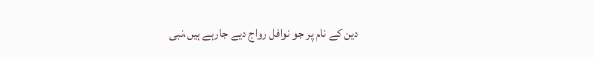دین کے نام پر جو نوافل رواج دیے جارہے ہیں،نبی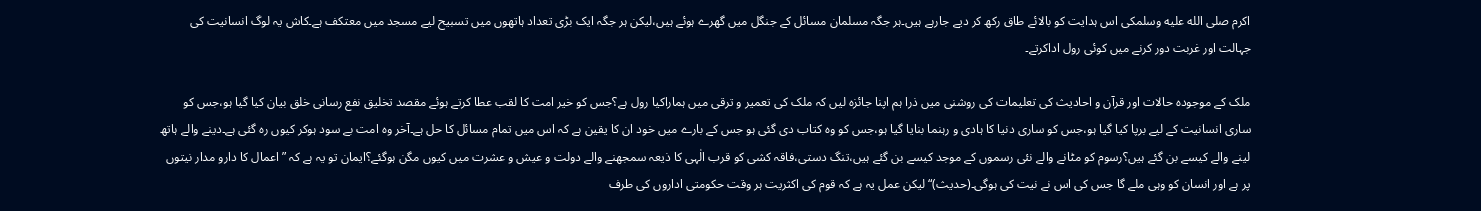اکرم صلى الله عليه وسلمکی اس ہدایت کو بالائے طاق رکھ کر دیے جارہے ہیں۔ہر جگہ مسلمان مسائل کے جنگل میں گھرے ہوئے ہیں،لیکن ہر جگہ ایک بڑی تعداد ہاتھوں میں تسبیح لیے مسجد میں معتکف ہے۔کاش یہ لوگ انسانیت کی جہالت اور غربت دور کرنے میں کوئی رول اداکرتے۔

ملک کے موجودہ حالات اور قرآن و احادیث کی تعلیمات کی روشنی میں ذرا ہم اپنا جائزہ لیں کہ ملک کی تعمیر و ترقی میں ہماراکیا رول ہے؟جس کو خیر امت کا لقب عطا کرتے ہوئے مقصد تخلیق نفع رسانی خلق بیان کیا گیا ہو،جس کو ساری انسانیت کے لیے برپا کیا گیا ہو،جس کو ساری دنیا کا ہادی و رہنما بنایا گیا ہو،جس کو وہ کتاب دی گئی ہو جس کے بارے میں خود ان کا یقین ہے کہ اس میں تمام مسائل کا حل ہے۔آخر وہ امت بے سود ہوکر کیوں رہ گئی ہے۔دینے والے ہاتھ لینے والے کیسے بن گئے ہیں؟رسوم کو مٹانے والے نئی رسموں کے موجد کیسے بن گئے ہیں،تنگ دستی،فاقہ کشی کو قرب الٰہی کا ذیعہ سمجھنے والے دولت و عیش و عشرت میں کیوں مگن ہوگئے؟ایمان تو یہ ہے کہ ”اعمال کا دارو مدار نیتوں پر ہے اور انسان کو وہی ملے گا جس کی اس نے نیت کی ہوگی۔(حدیث)“ لیکن عمل یہ ہے کہ قوم کی اکثریت ہر وقت حکومتی اداروں کی طرف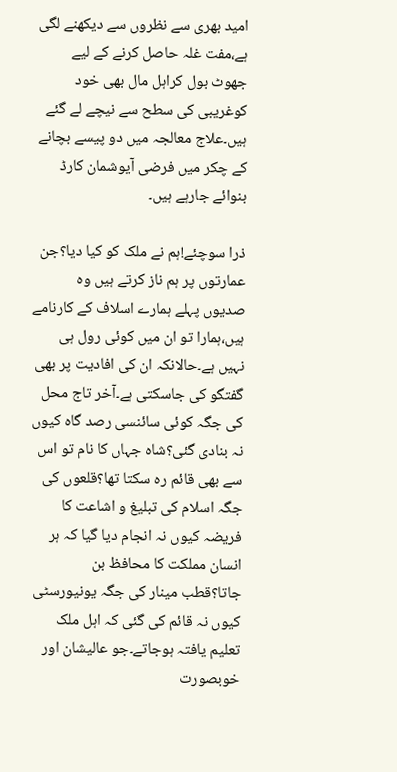امید بھری سے نظروں سے دیکھنے لگی ہے،مفت غلہ حاصل کرنے کے لیے جھوٹ بول کراہل مال بھی خود کوغریبی کی سطح سے نیچے لے گئے ہیں۔علاج معالجہ میں دو پیسے بچانے کے چکر میں فرضی آیوشمان کارڈ بنوائے جارہے ہیں۔

ذرا سوچئے!ہم نے ملک کو کیا دیا؟جن عمارتوں پر ہم ناز کرتے ہیں وہ صدیوں پہلے ہمارے اسلاف کے کارنامے ہیں،ہمارا تو ان میں کوئی رول ہی نہیں ہے۔حالانکہ ان کی افادیت پر بھی گفتگو کی جاسکتی ہے۔آخر تاج محل کی جگہ کوئی سائنسی رصد گاہ کیوں نہ بنادی گئی؟شاہ جہاں کا نام تو اس سے بھی قائم رہ سکتا تھا؟قلعوں کی جگہ اسلام کی تبلیغ و اشاعت کا فریضہ کیوں نہ انجام دیا گیا کہ ہر انسان مملکت کا محافظ بن جاتا؟قطب مینار کی جگہ یونیورسٹی کیوں نہ قائم کی گئی کہ اہل ملک تعلیم یافتہ ہوجاتے۔جو عالیشان اور خوبصورت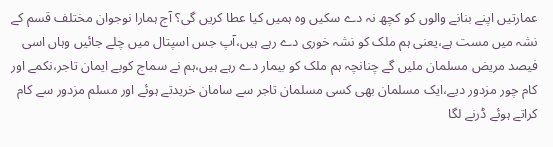عمارتیں اپنے بنانے والوں کو کچھ نہ دے سکیں وہ ہمیں کیا عطا کریں گی؟ آج ہمارا نوجوان مختلف قسم کے نشہ میں مست ہے،یعنی ہم ملک کو نشہ خوری دے رہے ہیں،آپ جس اسپتال میں چلے جائیں وہاں اسی فیصد مریض مسلمان ملیں گے چنانچہ ہم ملک کو بیمار دے رہے ہیں،ہم نے سماج کوبے ایمان تاجر،نکمے اور کام چور مزدور دیے،ایک مسلمان بھی کسی مسلمان تاجر سے سامان خریدتے ہوئے اور مسلم مزدور سے کام کراتے ہوئے ڈرنے لگا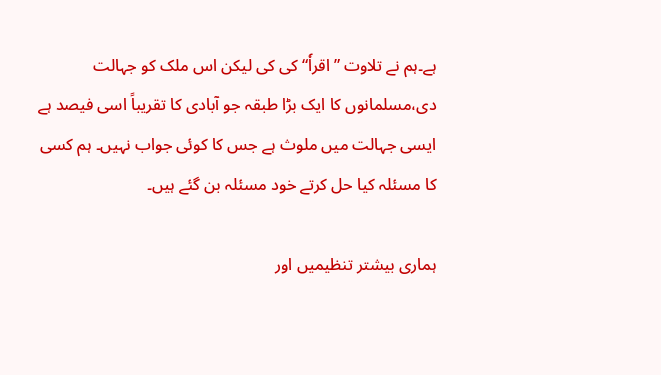ہے۔ہم نے تلاوت ”اقراٗ“ کی کی لیکن اس ملک کو جہالت دی،مسلمانوں کا ایک بڑا طبقہ جو آبادی کا تقریباً اسی فیصد ہے ایسی جہالت میں ملوث ہے جس کا کوئی جواب نہیں۔ ہم کسی کا مسئلہ کیا حل کرتے خود مسئلہ بن گئے ہیں۔

ہماری بیشتر تنظیمیں اور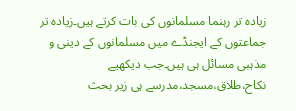زیادہ تر رہنما مسلمانوں کی بات کرتے ہیں۔زیادہ تر جماعتوں کے ایجنڈے میں مسلمانوں کے دینی و مذہبی مسائل ہی ہیں۔جب دیکھیے نکاح،طلاق،مسجد،مدرسے ہی زیر بحث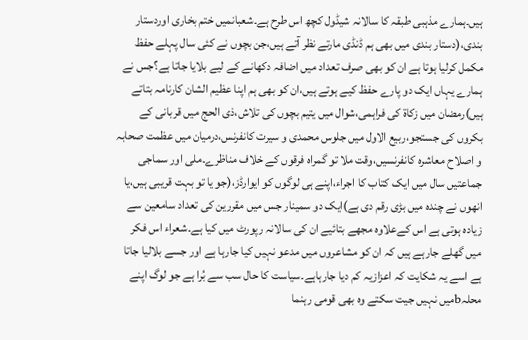ہیں۔ہمارے مذہبی طبقہ کا سالانہ شیڈول کچھ اس طرح ہے۔شعبانمیں ختم بخاری اوردستار بندی،(دستار بندی میں بھی ہم ڈنڈی مارتے نظر آتے ہیں،جن بچوں نے کئی سال پہلے حفظ مکمل کرلیا ہوتا ہے ان کو بھی صرف تعداد میں اضافہ دکھانے کے لیے بلایا جاتا ہے؟جس نے ہمارے یہاں ایک دو پارے حفظ کیے ہوتے ہیں،ان کو بھی ہم اپنا عظیم الشان کارنامہ بتاتے ہیں)رمضان میں زکاۃ کی فراہمی،شوال میں یتیم بچوں کی تلاش،ذی الحج میں قربانی کے بکروں کی جستجو،ربیع الاول میں جلوس محمدی و سیرت کانفرنس،درمیان میں عظمت صحابہ و اصلاح معاشرہ کانفرنسیں،وقت ملا تو گمراہ فرقوں کے خلاف مناظرے۔ملی اور سماجی جماعتیں سال میں ایک کتاب کا اجراء،اپنے ہی لوگوں کو ایوارڈز،(جو یا تو بہت قریبی ہیں،یا انھوں نے چندہ میں بڑی رقم دی ہے)ایک دو سمینار جس میں مقررین کی تعداد سامعین سے زیادہ ہوتی ہے اس کےعلاوہ مجھے بتائیے ان کی سالانہ رپورٹ میں کیا ہے۔شعراء اس فکر میں گھلے جارہے ہیں کہ ان کو مشاعروں میں مدعو نہیں کیا جارہا ہے اور جسے بلالیا جاتا ہے اسے یہ شکایت کہ اعزازیہ کم دیا جارہاہے۔سیاست کا حال سب سے بُرا ہے جو لوگ اپنے محلہbمیں نہیں جیت سکتے وہ بھی قومی رہنما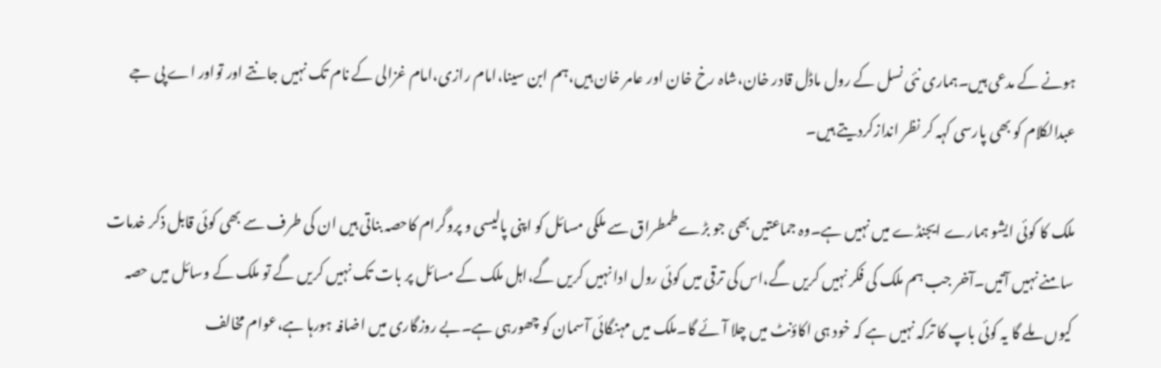ہونے کے مدعی ہیں۔ہماری نئی نسل کے رول ماڈل قادر خان،شاہ رخ خان اور عامر خان ہیں،ہم ابن سینا،امام رازی،امام غزالی کے نام تک نہیں جانتے اور تواور اے پی جے عبدالکلام کو بھی پارسی کہہ کر نظر اندازکردیتے ہیں۔

ملک کا کوئی ایشو ہمارے ایجنڈے میں نہیں ہے۔وہ جماعتیں بھی جو بڑے طمطراق سے ملکی مسائل کو اپنی پالیسی و پروگرام کاحصہ بناتی ہیں ان کی طرف سے بھی کوئی قابل ذکر خدمات سامنے نہیں آتیں۔آخر جب ہم ملک کی فکر نہیں کریں گے،اس کی ترقی میں کوئی رول ادا نہیں کریں گے،اہل ملک کے مسائل پر بات تک نہیں کریں گے تو ملک کے وسائل میں حصہ کیوں ملے گا یہ کوئی باپ کا ترکہ نہیں ہے کہ خود ہی اکاؤنٹ میں چلا آئے گا۔ملک میں مہنگائی آسمان کو چھورہی ہے۔بے روزگاری میں اضافہ ہورہا ہے،عوام مخالف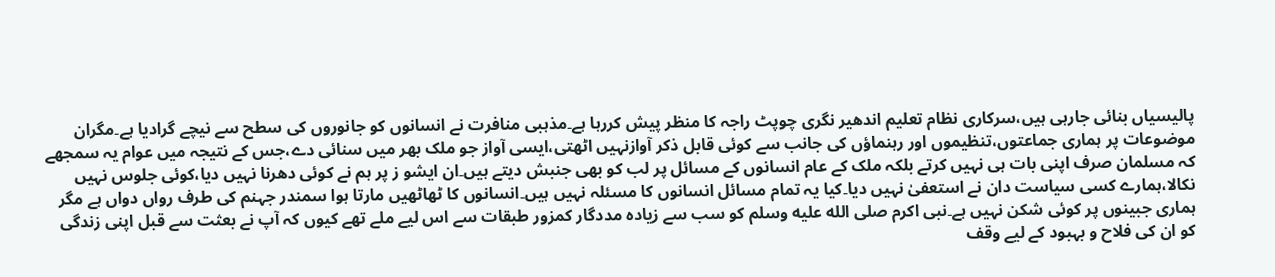پالیسیاں بنائی جارہی ہیں،سرکاری نظام تعلیم اندھیر نگری چوپٹ راجہ کا منظر پیش کررہا ہے۔مذہبی منافرت نے انسانوں کو جانوروں کی سطح سے نیچے گرادیا ہے۔مگران موضوعات پر ہماری جماعتوں،تنظیموں اور رہنماؤں کی جانب سے کوئی قابل ذکر آوازنہیں اٹھتی،ایسی آواز جو ملک بھر میں سنائی دے،جس کے نتیجہ میں عوام یہ سمجھے کہ مسلمان صرف اپنی بات ہی نہیں کرتے بلکہ ملک کے عام انسانوں کے مسائل پر لب کو بھی جنبش دیتے ہیں۔ان ایشو ز پر ہم نے کوئی دھرنا نہیں دیا،کوئی جلوس نہیں نکالا،ہمارے کسی سیاست دان نے استعفیٰ نہیں دیا۔کیا یہ تمام مسائل انسانوں کا مسئلہ نہیں ہیں۔انسانوں کا ٹھاٹھیں مارتا ہوا سمندر جہنم کی طرف رواں دواں ہے مگر ہماری جبینوں پر کوئی شکن نہیں ہے۔نبی اکرم صلى الله عليه وسلم کو سب سے زیادہ مددگار کمزور طبقات سے اس لیے ملے تھے کیوں کہ آپ نے بعثت سے قبل اپنی زندگی کو ان کی فلاح و بہبود کے لیے وقف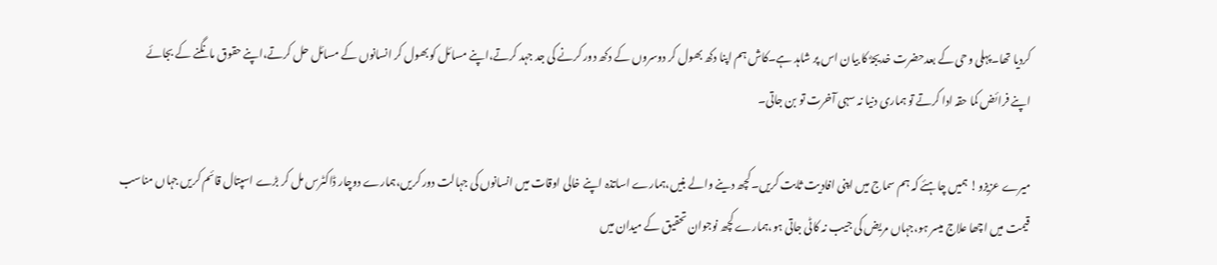کردیا تھا۔پہلی وحی کے بعدحضرت خدیجہؓ کا بیان اس پر شاہد ہے۔کاش ہم اپنا دکھ بھول کر دوسروں کے دکھ دور کرنے کی جد جہد کرتے،اپنے مسائل کو بھول کر انسانوں کے مسائل حل کرتے،اپنے حقوق مانگنے کے بجائے اپنے فرائض کما حقہ ادا کرتے تو ہماری دنیا نہ سہی آخرت تو بن جاتی۔

میرے عزیزو! ہمیں چاہئے کہ ہم سماج میں اپنی افادیت ثابت کریں۔کچھ دینے والے بنیں،ہمارے اساتذہ اپنے خالی اوقات میں انسانوں کی جہالت دور کریں،ہمارے دوچار ڈاکٹرس مل کر بڑے اسپتال قائم کریں جہاں مناسب قیمت میں اچھا علاج میسر ہو،جہاں مریض کی جیب نہ کاٹی جاتی ہو،ہمارے کچھ نوجوان تحقیق کے میدان میں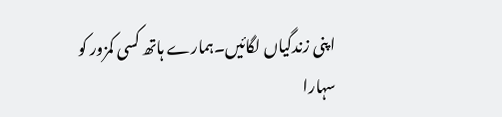اپنی زندگیاں لگائیں۔ہمارے ہاتھ کسی کمزور کو سہارا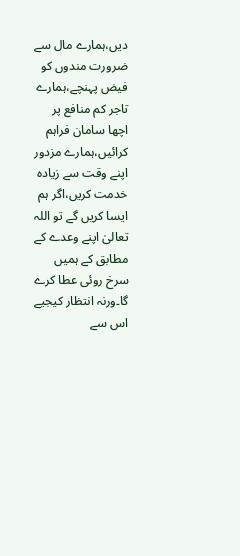دیں،ہمارے مال سے ضرورت مندوں کو فیض پہنچے،ہمارے تاجر کم منافع پر اچھا سامان فراہم کرائیں،ہمارے مزدور اپنے وقت سے زیادہ خدمت کریں،اگر ہم ایسا کریں گے تو اللہ تعالیٰ اپنے وعدے کے مطابق کے ہمیں سرخ روئی عطا کرے گا۔ورنہ انتظار کیجیے اس سے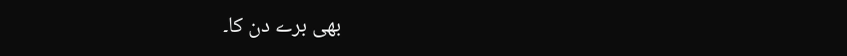بھی برے دن کا۔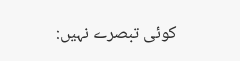کوئی تبصرے نہیں: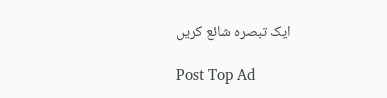ایک تبصرہ شائع کریں

Post Top Ad